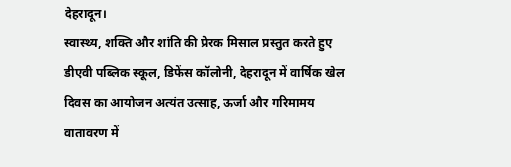देहरादून।
स्वास्थ्य, शक्ति और शांति की प्रेरक मिसाल प्रस्तुत करते हुए डीएवी पब्लिक स्कूल, डिफेंस कॉलोनी, देहरादून में वार्षिक खेल दिवस का आयोजन अत्यंत उत्साह, ऊर्जा और गरिमामय वातावरण में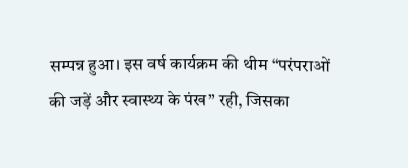सम्पन्न हुआ। इस वर्ष कार्यक्रम की थीम “परंपराओं की जड़ें और स्वास्थ्य के पंख” रही, जिसका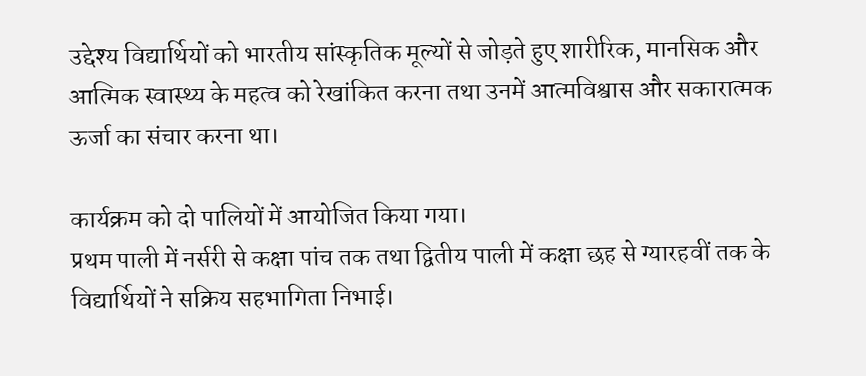उद्देश्य विद्यार्थियों को भारतीय सांस्कृतिक मूल्यों से जोड़ते हुए शारीरिक, मानसिक और आत्मिक स्वास्थ्य के महत्व को रेखांकित करना तथा उनमें आत्मविश्वास और सकारात्मक ऊर्जा का संचार करना था।

कार्यक्रम को दो पालियों में आयोजित किया गया।
प्रथम पाली में नर्सरी से कक्षा पांच तक तथा द्वितीय पाली में कक्षा छह से ग्यारहवीं तक के विद्यार्थियों ने सक्रिय सहभागिता निभाई।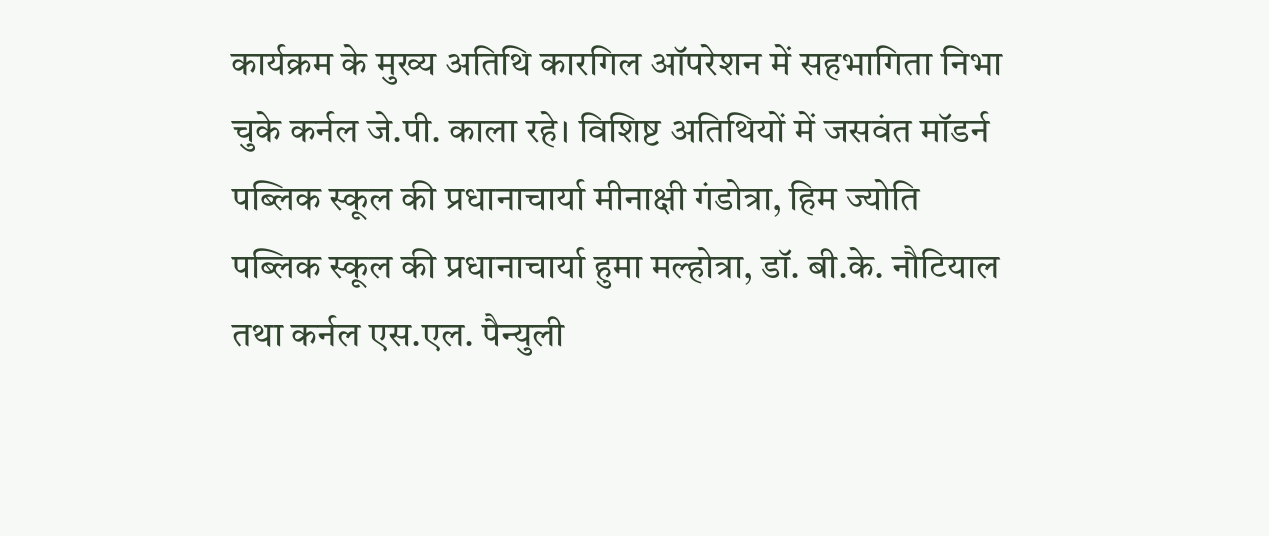कार्यक्रम के मुख्य अतिथि कारगिल ऑपरेशन में सहभागिता निभा चुके कर्नल जे.पी. काला रहे। विशिष्ट अतिथियों में जसवंत मॉडर्न पब्लिक स्कूल की प्रधानाचार्या मीनाक्षी गंडोत्रा, हिम ज्योति पब्लिक स्कूल की प्रधानाचार्या हुमा मल्होत्रा, डॉ. बी.के. नौटियाल तथा कर्नल एस.एल. पैन्युली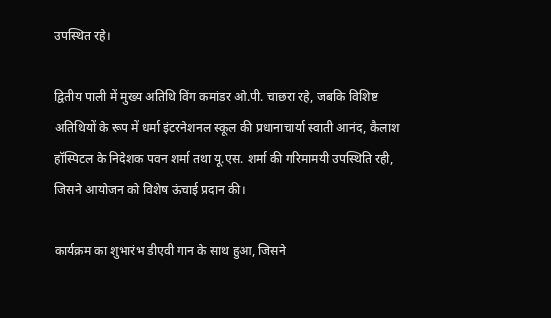उपस्थित रहे।

द्वितीय पाली में मुख्य अतिथि विंग कमांडर ओ.पी. चाछरा रहे, जबकि विशिष्ट अतिथियों के रूप में धर्मा इंटरनेशनल स्कूल की प्रधानाचार्या स्वाती आनंद, कैलाश हॉस्पिटल के निदेशक पवन शर्मा तथा यू.एस. शर्मा की गरिमामयी उपस्थिति रही, जिसने आयोजन को विशेष ऊंचाई प्रदान की।

कार्यक्रम का शुभारंभ डीएवी गान के साथ हुआ, जिसने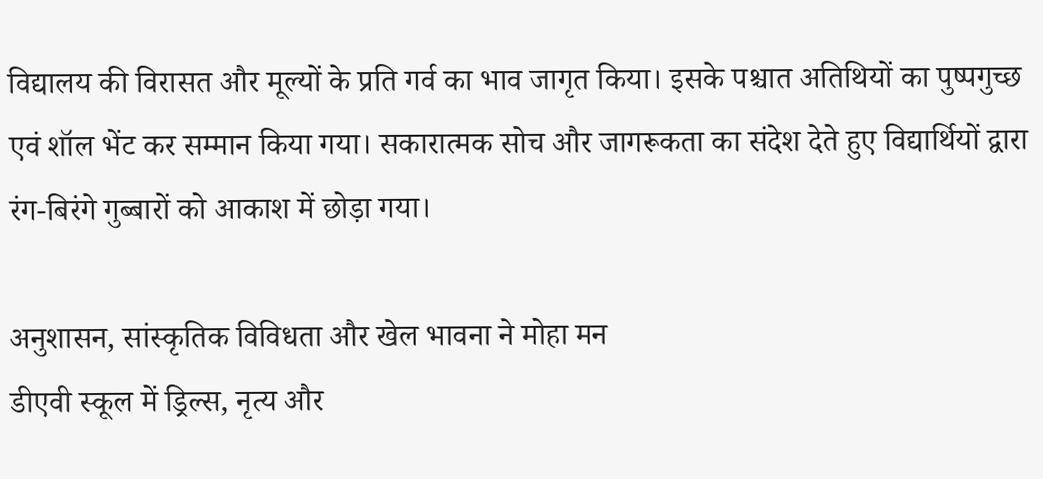विद्यालय की विरासत और मूल्यों के प्रति गर्व का भाव जागृत किया। इसके पश्चात अतिथियों का पुष्पगुच्छ एवं शॉल भेंट कर सम्मान किया गया। सकारात्मक सोच और जागरूकता का संदेश देते हुए विद्यार्थियों द्वारा रंग-बिरंगे गुब्बारों को आकाश में छोड़ा गया।

अनुशासन, सांस्कृतिक विविधता और खेल भावना ने मोहा मन
डीएवी स्कूल में ड्रिल्स, नृत्य और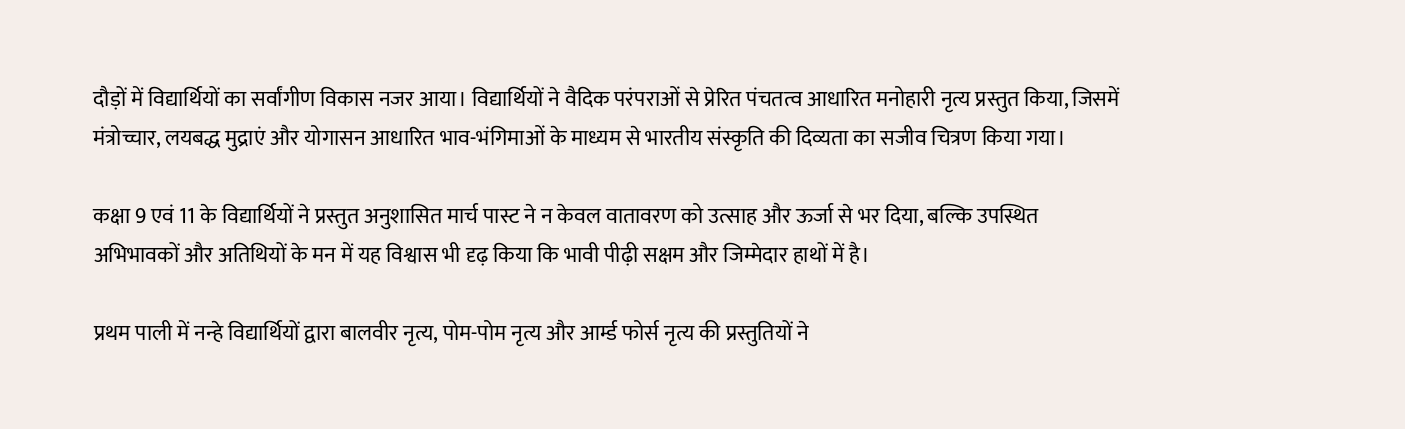दौड़ों में विद्यार्थियों का सर्वांगीण विकास नजर आया। विद्यार्थियों ने वैदिक परंपराओं से प्रेरित पंचतत्व आधारित मनोहारी नृत्य प्रस्तुत किया, जिसमें मंत्रोच्चार, लयबद्ध मुद्राएं और योगासन आधारित भाव-भंगिमाओं के माध्यम से भारतीय संस्कृति की दिव्यता का सजीव चित्रण किया गया।

कक्षा 9 एवं 11 के विद्यार्थियों ने प्रस्तुत अनुशासित मार्च पास्ट ने न केवल वातावरण को उत्साह और ऊर्जा से भर दिया, बल्कि उपस्थित अभिभावकों और अतिथियों के मन में यह विश्वास भी दृढ़ किया कि भावी पीढ़ी सक्षम और जिम्मेदार हाथों में है।

प्रथम पाली में नन्हे विद्यार्थियों द्वारा बालवीर नृत्य, पोम-पोम नृत्य और आर्म्ड फोर्स नृत्य की प्रस्तुतियों ने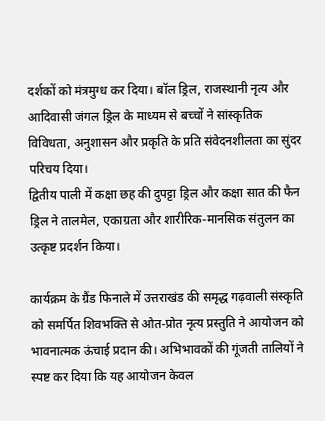दर्शकों को मंत्रमुग्ध कर दिया। बॉल ड्रिल, राजस्थानी नृत्य और आदिवासी जंगल ड्रिल के माध्यम से बच्चों ने सांस्कृतिक विविधता, अनुशासन और प्रकृति के प्रति संवेदनशीलता का सुंदर परिचय दिया।
द्वितीय पाली में कक्षा छह की दुपट्टा ड्रिल और कक्षा सात की फैन ड्रिल ने तालमेल, एकाग्रता और शारीरिक-मानसिक संतुलन का उत्कृष्ट प्रदर्शन किया।

कार्यक्रम के ग्रैंड फिनाले में उत्तराखंड की समृद्ध गढ़वाली संस्कृति को समर्पित शिवभक्ति से ओत-प्रोत नृत्य प्रस्तुति ने आयोजन को भावनात्मक ऊंचाई प्रदान की। अभिभावकों की गूंजती तालियों ने स्पष्ट कर दिया कि यह आयोजन केवल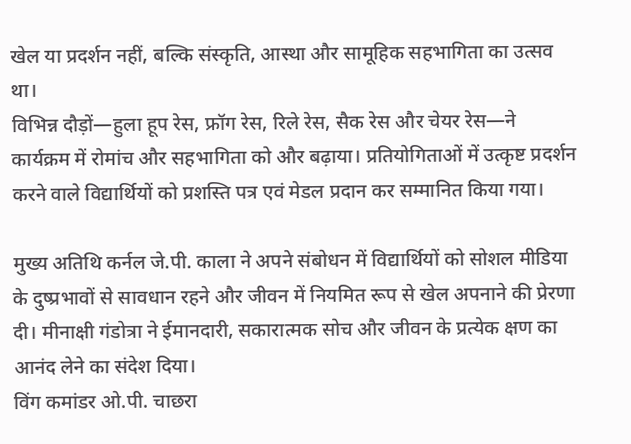खेल या प्रदर्शन नहीं, बल्कि संस्कृति, आस्था और सामूहिक सहभागिता का उत्सव था।
विभिन्न दौड़ों—हुला हूप रेस, फ्रॉग रेस, रिले रेस, सैक रेस और चेयर रेस—ने कार्यक्रम में रोमांच और सहभागिता को और बढ़ाया। प्रतियोगिताओं में उत्कृष्ट प्रदर्शन करने वाले विद्यार्थियों को प्रशस्ति पत्र एवं मेडल प्रदान कर सम्मानित किया गया।

मुख्य अतिथि कर्नल जे.पी. काला ने अपने संबोधन में विद्यार्थियों को सोशल मीडिया के दुष्प्रभावों से सावधान रहने और जीवन में नियमित रूप से खेल अपनाने की प्रेरणा दी। मीनाक्षी गंडोत्रा ने ईमानदारी, सकारात्मक सोच और जीवन के प्रत्येक क्षण का आनंद लेने का संदेश दिया।
विंग कमांडर ओ.पी. चाछरा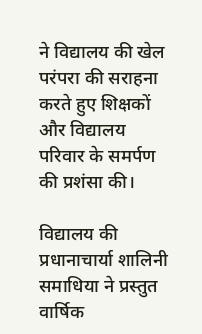ने विद्यालय की खेल परंपरा की सराहना करते हुए शिक्षकों और विद्यालय परिवार के समर्पण की प्रशंसा की।

विद्यालय की प्रधानाचार्या शालिनी समाधिया ने प्रस्तुत वार्षिक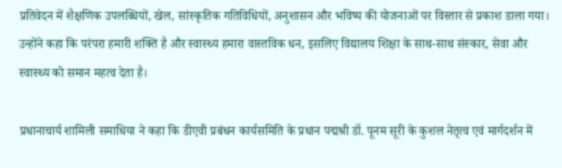प्रतिवेदन में शैक्षणिक उपलब्धियों, खेल, सांस्कृतिक गतिविधियों, अनुशासन और भविष्य की योजनाओं पर विस्तार से प्रकाश डाला गया। उन्होंने कहा कि परंपरा हमारी शक्ति है और स्वास्थ्य हमारा वास्तविक धन, इसलिए विद्यालय शिक्षा के साथ-साथ संस्कार, सेवा और स्वास्थ्य को समान महत्व देता है।

प्रधानाचार्य शामिली समाधिया ने कहा कि डीएवी प्रबंधन कार्यसमिति के प्रधान पद्मश्री डॉ. पूनम सूरी के कुशल नेतृत्व एवं मार्गदर्शन में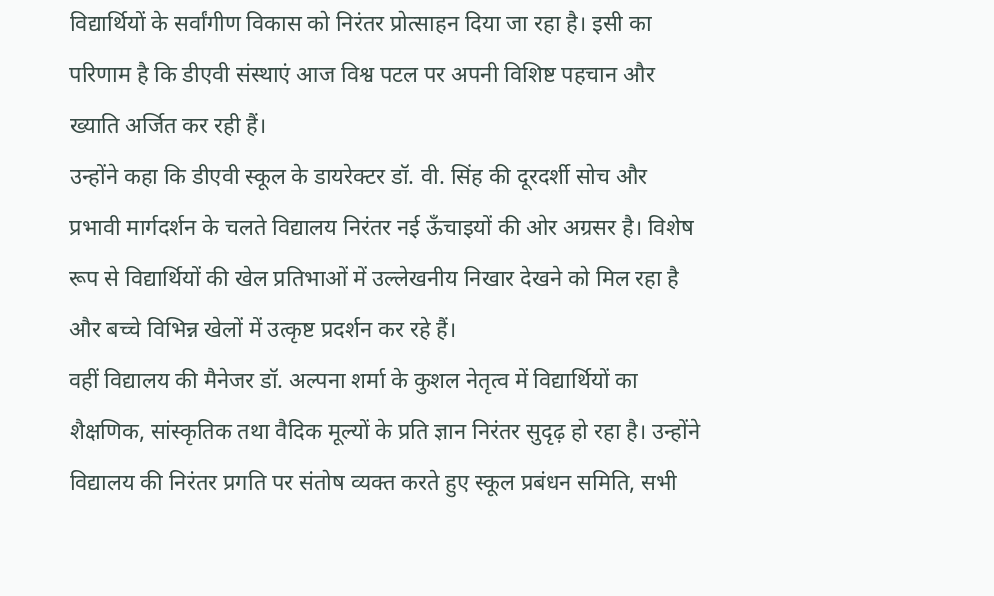विद्यार्थियों के सर्वांगीण विकास को निरंतर प्रोत्साहन दिया जा रहा है। इसी का परिणाम है कि डीएवी संस्थाएं आज विश्व पटल पर अपनी विशिष्ट पहचान और ख्याति अर्जित कर रही हैं।
उन्होंने कहा कि डीएवी स्कूल के डायरेक्टर डॉ. वी. सिंह की दूरदर्शी सोच और प्रभावी मार्गदर्शन के चलते विद्यालय निरंतर नई ऊँचाइयों की ओर अग्रसर है। विशेष रूप से विद्यार्थियों की खेल प्रतिभाओं में उल्लेखनीय निखार देखने को मिल रहा है और बच्चे विभिन्न खेलों में उत्कृष्ट प्रदर्शन कर रहे हैं।
वहीं विद्यालय की मैनेजर डॉ. अल्पना शर्मा के कुशल नेतृत्व में विद्यार्थियों का शैक्षणिक, सांस्कृतिक तथा वैदिक मूल्यों के प्रति ज्ञान निरंतर सुदृढ़ हो रहा है। उन्होंने विद्यालय की निरंतर प्रगति पर संतोष व्यक्त करते हुए स्कूल प्रबंधन समिति, सभी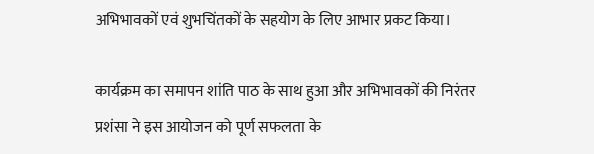अभिभावकों एवं शुभचिंतकों के सहयोग के लिए आभार प्रकट किया।

कार्यक्रम का समापन शांति पाठ के साथ हुआ और अभिभावकों की निरंतर प्रशंसा ने इस आयोजन को पूर्ण सफलता के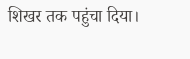शिखर तक पहुंचा दिया।